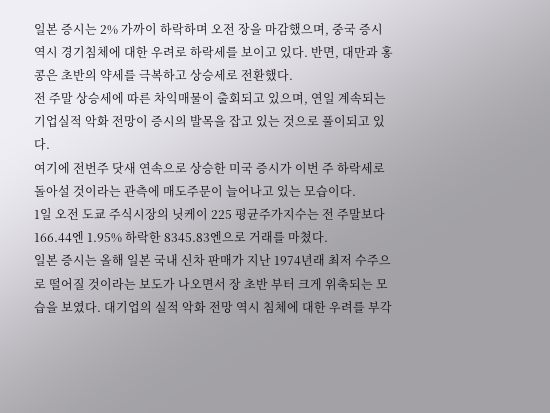일본 증시는 2% 가까이 하락하며 오전 장을 마감했으며, 중국 증시 역시 경기침체에 대한 우려로 하락세를 보이고 있다. 반면, 대만과 홍콩은 초반의 약세를 극복하고 상승세로 전환했다.
전 주말 상승세에 따른 차익매물이 출회되고 있으며, 연일 계속되는 기업실적 악화 전망이 증시의 발목을 잡고 있는 것으로 풀이되고 있다.
여기에 전번주 닷새 연속으로 상승한 미국 증시가 이번 주 하락세로 돌아설 것이라는 관측에 매도주문이 늘어나고 있는 모습이다.
1일 오전 도쿄 주식시장의 닛케이 225 평균주가지수는 전 주말보다 166.44엔 1.95% 하락한 8345.83엔으로 거래를 마쳤다.
일본 증시는 올해 일본 국내 신차 판매가 지난 1974년래 최저 수주으로 떨어질 것이라는 보도가 나오면서 장 초반 부터 크게 위축되는 모습을 보였다. 대기업의 실적 악화 전망 역시 침체에 대한 우려를 부각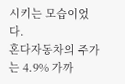시키는 모습이었다.
혼다자동차의 주가는 4.9% 가까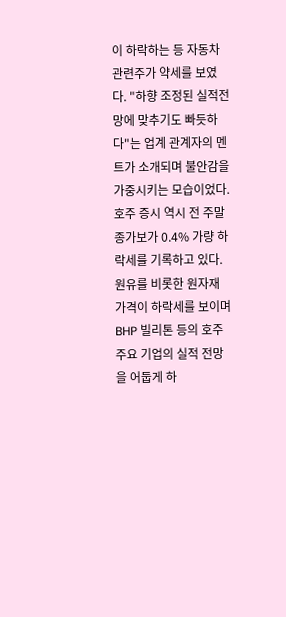이 하락하는 등 자동차 관련주가 약세를 보였다. "하향 조정된 실적전망에 맞추기도 빠듯하다"는 업계 관계자의 멘트가 소개되며 불안감을 가중시키는 모습이었다.
호주 증시 역시 전 주말 종가보가 0.4% 가량 하락세를 기록하고 있다.
원유를 비롯한 원자재 가격이 하락세를 보이며 BHP 빌리톤 등의 호주 주요 기업의 실적 전망을 어둡게 하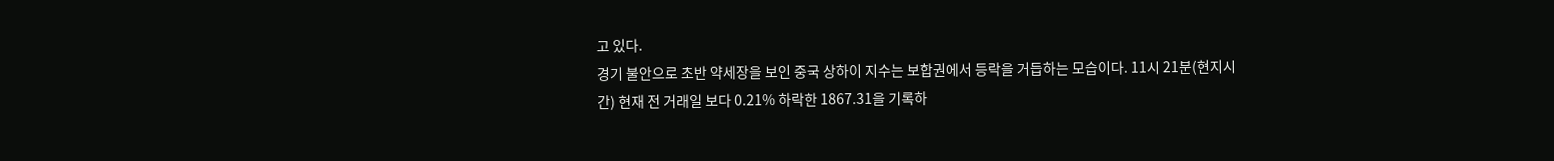고 있다.
경기 불안으로 초반 약세장을 보인 중국 상하이 지수는 보합권에서 등락을 거듭하는 모습이다. 11시 21분(현지시간) 현재 전 거래일 보다 0.21% 하락한 1867.31을 기록하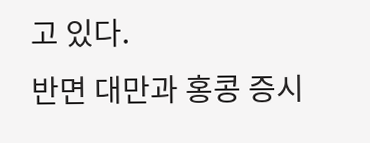고 있다.
반면 대만과 홍콩 증시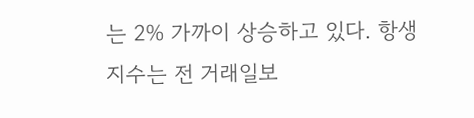는 2% 가까이 상승하고 있다. 항생지수는 전 거래일보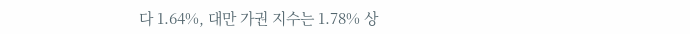다 1.64%, 대만 가권 지수는 1.78% 상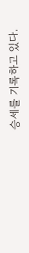승세를 기록하고 있다.